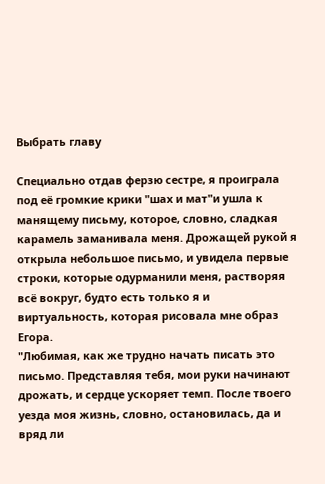Выбрать главу

Специально отдав ферзю сестре, я проиграла под её громкие крики "шах и мат"и ушла к манящему письму, которое, словно, сладкая карамель заманивала меня. Дрожащей рукой я открыла небольшое письмо, и увидела первые строки, которые одурманили меня, растворяя всё вокруг, будто есть только я и виртуальность, которая рисовала мне образ Егора.
"Любимая, как же трудно начать писать это письмо. Представляя тебя, мои руки начинают дрожать, и сердце ускоряет темп. После твоего уезда моя жизнь, словно, остановилась, да и вряд ли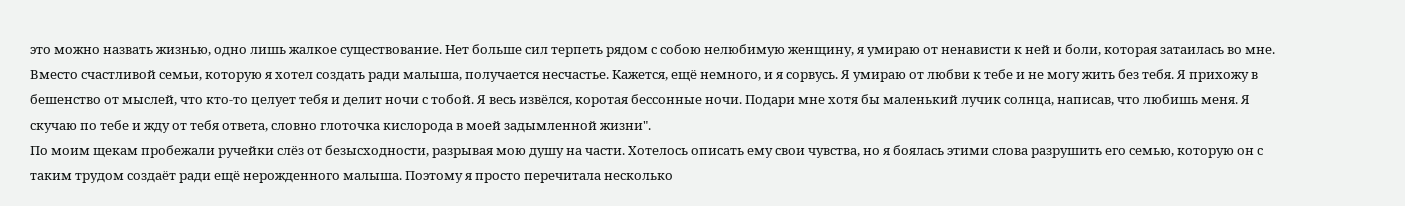это можно назвать жизнью, одно лишь жалкое существование. Нет больше сил терпеть рядом с собою нелюбимую женщину, я умираю от ненависти к ней и боли, которая затаилась во мне. Вместо счастливой семьи, которую я хотел создать ради малыша, получается несчастье. Кажется, ещё немного, и я сорвусь. Я умираю от любви к тебе и не могу жить без тебя. Я прихожу в бешенство от мыслей, что кто-то целует тебя и делит ночи с тобой. Я весь извёлся, коротая бессонные ночи. Подари мне хотя бы маленький лучик солнца, написав, что любишь меня. Я скучаю по тебе и жду от тебя ответа, словно глоточка кислорода в моей задымленной жизни".
По моим щекам пробежали ручейки слёз от безысходности, разрывая мою душу на части. Хотелось описать ему свои чувства, но я боялась этими слова разрушить его семью, которую он с таким трудом создаёт ради ещё нерожденного малыша. Поэтому я просто перечитала несколько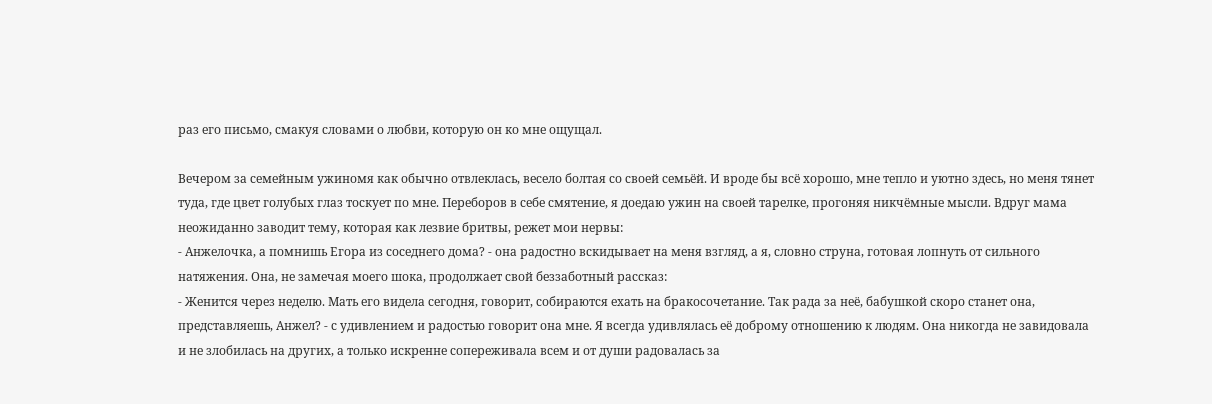раз его письмо, смакуя словами о любви, которую он ко мне ощущал.

Вечером за семейным ужиномя как обычно отвлеклась, весело болтая со своей семьёй. И вроде бы всё хорошо, мне тепло и уютно здесь, но меня тянет туда, где цвет голубых глаз тоскует по мне. Переборов в себе смятение, я доедаю ужин на своей тарелке, прогоняя никчёмные мысли. Вдруг мама неожиданно заводит тему, которая как лезвие бритвы, режет мои нервы:
- Анжелочка, а помнишь Егора из соседнего дома? - она радостно вскидывает на меня взгляд, а я, словно струна, готовая лопнуть от сильного натяжения. Она, не замечая моего шока, продолжает свой беззаботный рассказ:
- Женится через неделю. Мать его видела сегодня, говорит, собираются ехать на бракосочетание. Так рада за неё, бабушкой скоро станет она, представляешь, Анжел? - с удивлением и радостью говорит она мне. Я всегда удивлялась её доброму отношению к людям. Она никогда не завидовала и не злобилась на других, а только искренне сопереживала всем и от души радовалась за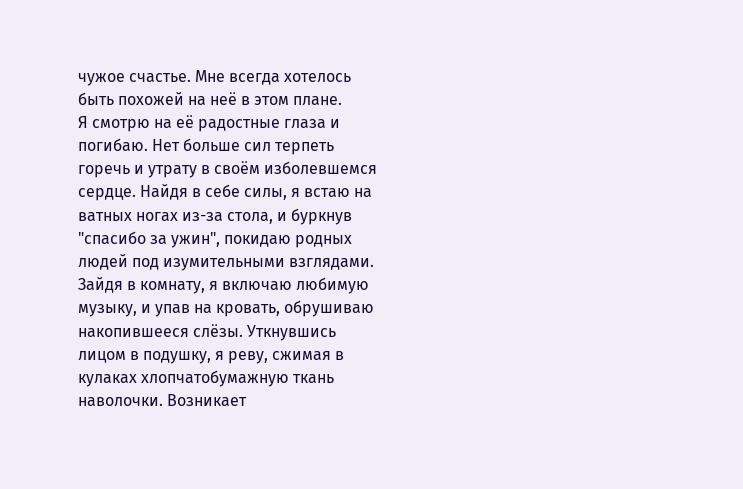чужое счастье. Мне всегда хотелось быть похожей на неё в этом плане.
Я смотрю на её радостные глаза и погибаю. Нет больше сил терпеть горечь и утрату в своём изболевшемся сердце. Найдя в себе силы, я встаю на ватных ногах из-за стола, и буркнув "спасибо за ужин", покидаю родных людей под изумительными взглядами.
Зайдя в комнату, я включаю любимую музыку, и упав на кровать, обрушиваю накопившееся слёзы. Уткнувшись лицом в подушку, я реву, сжимая в кулаках хлопчатобумажную ткань наволочки. Возникает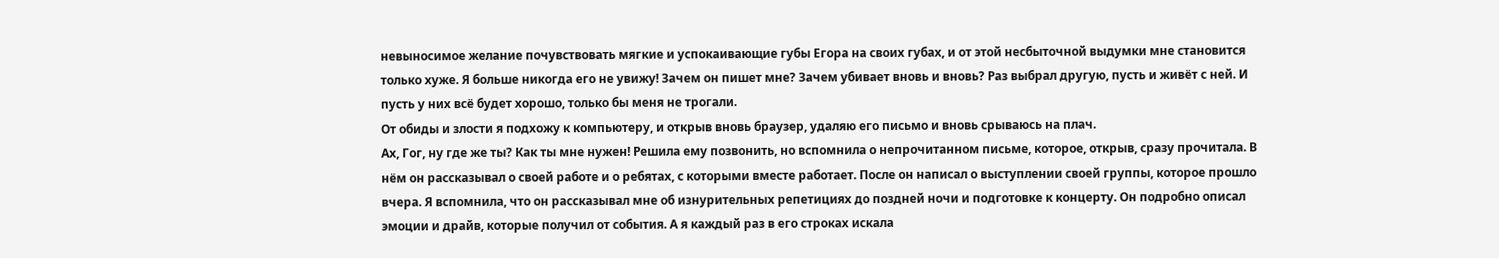невыносимое желание почувствовать мягкие и успокаивающие губы Егора на своих губах, и от этой несбыточной выдумки мне становится только хуже. Я больше никогда его не увижу! Зачем он пишет мне? Зачем убивает вновь и вновь? Раз выбрал другую, пусть и живёт с ней. И пусть у них всё будет хорошо, только бы меня не трогали.
От обиды и злости я подхожу к компьютеру, и открыв вновь браузер, удаляю его письмо и вновь срываюсь на плач.
Ах, Гог, ну где же ты? Как ты мне нужен! Решила ему позвонить, но вспомнила о непрочитанном письме, которое, открыв, сразу прочитала. В нём он рассказывал о своей работе и о ребятах, с которыми вместе работает. После он написал о выступлении своей группы, которое прошло вчера. Я вспомнила, что он рассказывал мне об изнурительных репетициях до поздней ночи и подготовке к концерту. Он подробно описал эмоции и драйв, которые получил от события. А я каждый раз в его строках искала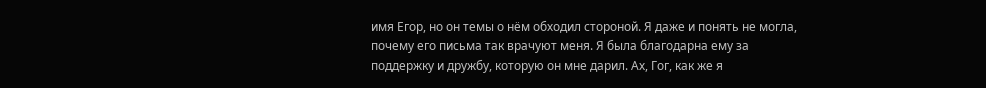имя Егор, но он темы о нём обходил стороной. Я даже и понять не могла, почему его письма так врачуют меня. Я была благодарна ему за поддержку и дружбу, которую он мне дарил. Ах, Гог, как же я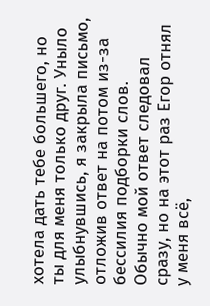хотела дать тебе большего, но ты для меня только друг. Уныло улыбнувшись, я закрыла письмо, отложив ответ на потом из-за бессилия подборки слов. Обычно мой ответ следовал сразу, но на этот раз Егор отнял у меня всё,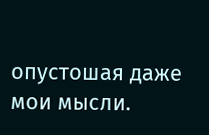опустошая даже мои мысли.